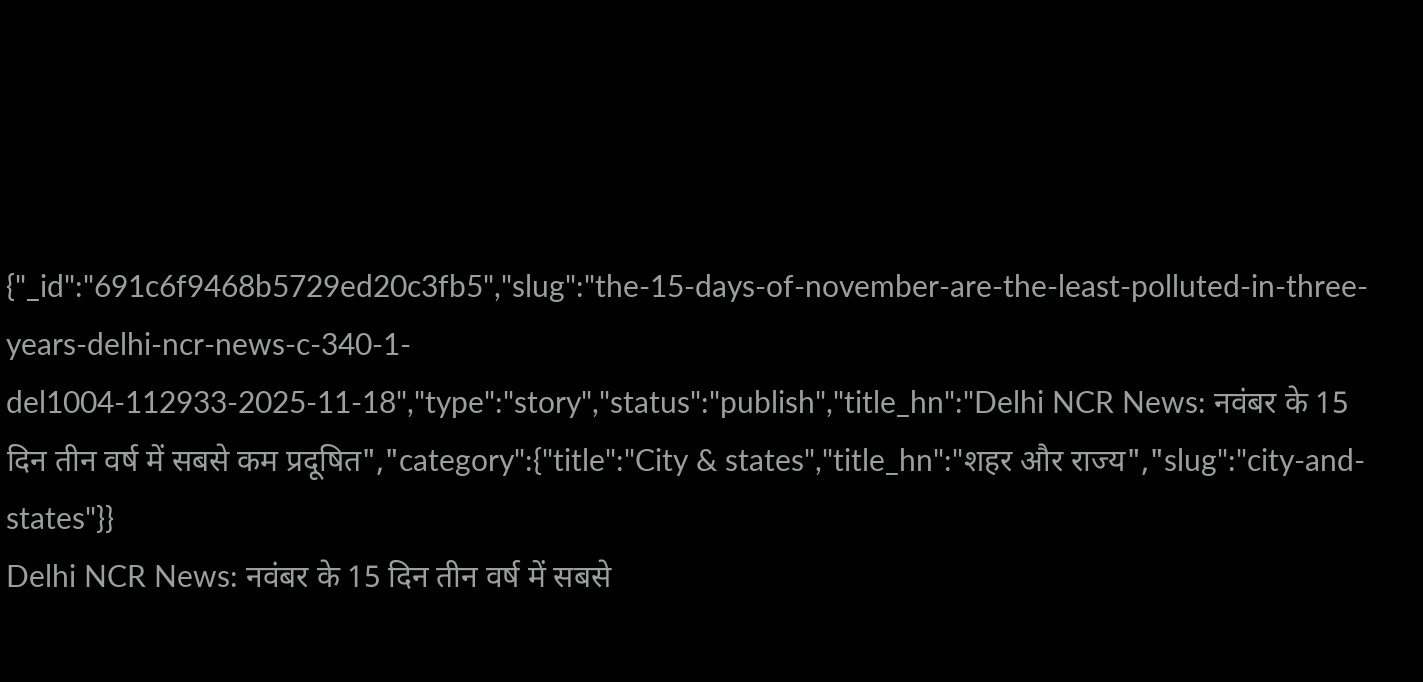{"_id":"691c6f9468b5729ed20c3fb5","slug":"the-15-days-of-november-are-the-least-polluted-in-three-years-delhi-ncr-news-c-340-1-del1004-112933-2025-11-18","type":"story","status":"publish","title_hn":"Delhi NCR News: नवंबर के 15 दिन तीन वर्ष में सबसे कम प्रदूषित","category":{"title":"City & states","title_hn":"शहर और राज्य","slug":"city-and-states"}}
Delhi NCR News: नवंबर के 15 दिन तीन वर्ष में सबसे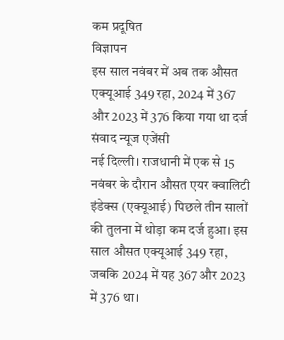कम प्रदूषित
विज्ञापन
इस साल नवंबर में अब तक औसत एक्यूआई 349 रहा, 2024 में 367 और 2023 में 376 किया गया था दर्ज
संवाद न्यूज एजेंसी
नई दिल्ली। राजधानी में एक से 15 नवंबर के दौरान औसत एयर क्वालिटी इंडेक्स (एक्यूआई) पिछले तीन सालों की तुलना में थोड़ा कम दर्ज हुआ। इस साल औसत एक्यूआई 349 रहा, जबकि 2024 में यह 367 और 2023 में 376 था।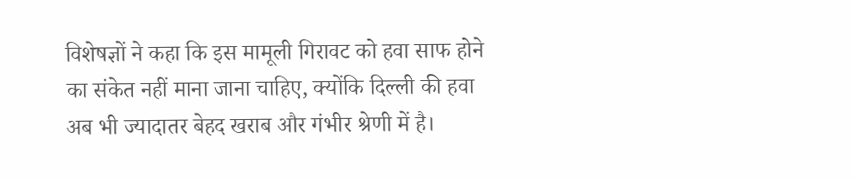विशेषज्ञों ने कहा कि इस मामूली गिरावट को हवा साफ होने का संकेत नहीं माना जाना चाहिए, क्योंकि दिल्ली की हवा अब भी ज्यादातर बेहद खराब और गंभीर श्रेणी में है।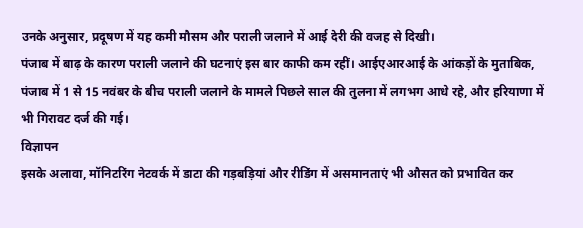उनके अनुसार, प्रदूषण में यह कमी मौसम और पराली जलाने में आई देरी की वजह से दिखी।
पंजाब में बाढ़ के कारण पराली जलाने की घटनाएं इस बार काफी कम रहीं। आईएआरआई के आंकड़ों के मुताबिक, पंजाब में 1 से 15 नवंबर के बीच पराली जलाने के मामले पिछले साल की तुलना में लगभग आधे रहे, और हरियाणा में भी गिरावट दर्ज की गई।
विज्ञापन
इसके अलावा, मॉनिटरिंग नेटवर्क में डाटा की गड़बड़ियां और रीडिंग में असमानताएं भी औसत को प्रभावित कर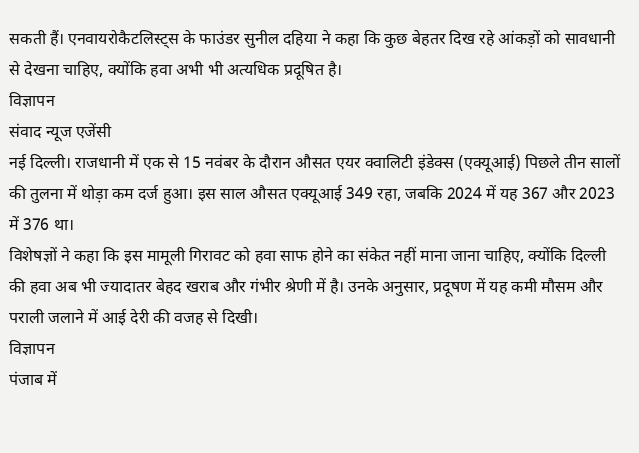सकती हैं। एनवायरोकैटलिस्ट्स के फाउंडर सुनील दहिया ने कहा कि कुछ बेहतर दिख रहे आंकड़ों को सावधानी से देखना चाहिए, क्योंकि हवा अभी भी अत्यधिक प्रदूषित है।
विज्ञापन
संवाद न्यूज एजेंसी
नई दिल्ली। राजधानी में एक से 15 नवंबर के दौरान औसत एयर क्वालिटी इंडेक्स (एक्यूआई) पिछले तीन सालों की तुलना में थोड़ा कम दर्ज हुआ। इस साल औसत एक्यूआई 349 रहा, जबकि 2024 में यह 367 और 2023 में 376 था।
विशेषज्ञों ने कहा कि इस मामूली गिरावट को हवा साफ होने का संकेत नहीं माना जाना चाहिए, क्योंकि दिल्ली की हवा अब भी ज्यादातर बेहद खराब और गंभीर श्रेणी में है। उनके अनुसार, प्रदूषण में यह कमी मौसम और पराली जलाने में आई देरी की वजह से दिखी।
विज्ञापन
पंजाब में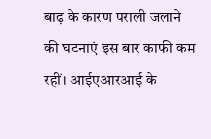बाढ़ के कारण पराली जलाने की घटनाएं इस बार काफी कम रहीं। आईएआरआई के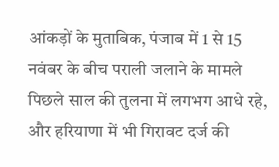आंकड़ों के मुताबिक, पंजाब में 1 से 15 नवंबर के बीच पराली जलाने के मामले पिछले साल की तुलना में लगभग आधे रहे, और हरियाणा में भी गिरावट दर्ज की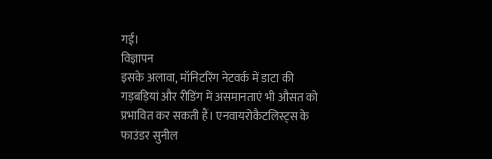गई।
विज्ञापन
इसके अलावा, मॉनिटरिंग नेटवर्क में डाटा की गड़बड़ियां और रीडिंग में असमानताएं भी औसत को प्रभावित कर सकती हैं। एनवायरोकैटलिस्ट्स के फाउंडर सुनील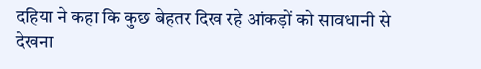दहिया ने कहा कि कुछ बेहतर दिख रहे आंकड़ों को सावधानी से देखना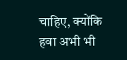चाहिए, क्योंकि हवा अभी भी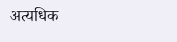अत्यधिक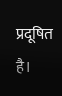प्रदूषित है।